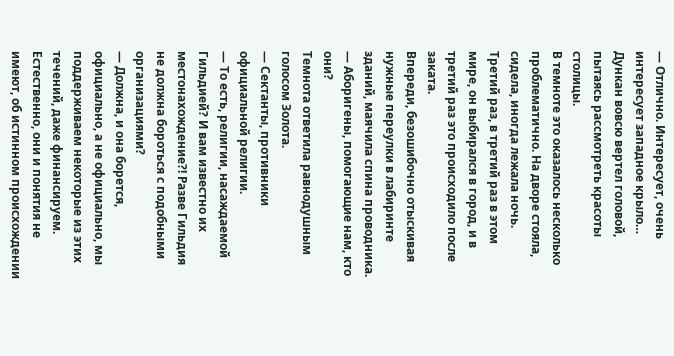— Отлично. Интересует, очень интересует западное крыло…
Дункан вовсю вертел головой, пытаясь рассмотреть красоты столицы.
В темноте это оказалось несколько проблематично. На дворе стояла, сидела, иногда лежала ночь.
Третий раз, в третий раз в этом мире, он выбирался в город, и в третий раз это происходило после заката.
Впереди, безошибочно отыскивая нужные переулки в лабиринте зданий, маячила спина проводника.
— Аборигены, помогающие нам, кто они?
Темнота ответила равнодушным голосом Золота.
— Сектанты, противники официальной религии.
— То есть, религии, насаждаемой Гильдией? И вам известно их местонахождение?! Разве Гильдия не должна бороться с подобными организациями?
— Должна, и она борется, официально, а не официально, мы поддерживаем некоторые из этих течений, даже финансируем. Естественно, они и понятия не имеют, об истинном происхождении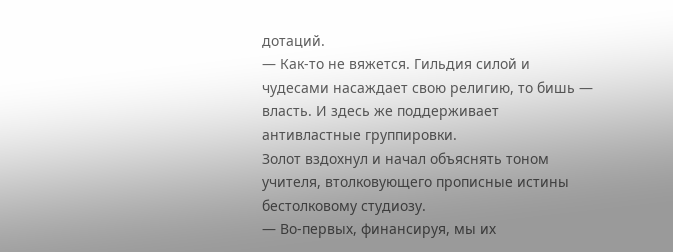дотаций.
— Как-то не вяжется. Гильдия силой и чудесами насаждает свою религию, то бишь — власть. И здесь же поддерживает антивластные группировки.
Золот вздохнул и начал объяснять тоном учителя, втолковующего прописные истины бестолковому студиозу.
— Во-первых, финансируя, мы их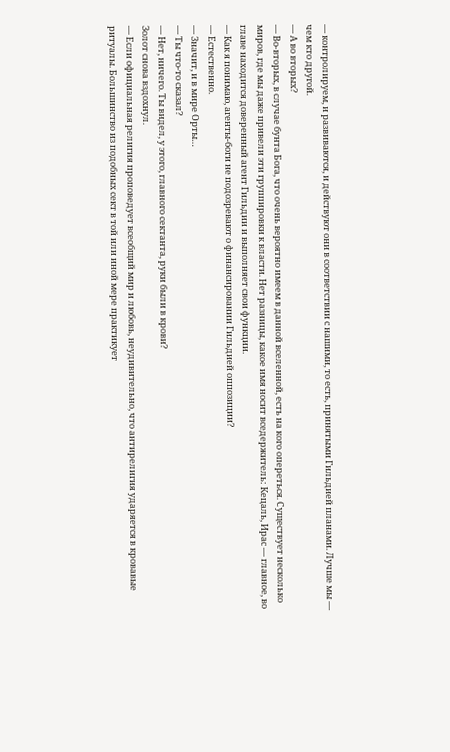— контролируем, и развиваются, и действуют они в соответствии с нашими, то есть, принятыми Гильдией планами. Лучше мы — чем кто другой.
— А во вторых?
— Во-вторых, в случае бунта Бога, что очень вероятно имеем в данной вселенной, есть на кого опереться. Существует несколько миров, где мы даже привели эти группировки к власти. Нет разницы, какое имя носит вседержитель: Кецаль, Ирас — главное, во главе находится доверенный агент Гильдии и выполняет свои функции.
— Как я понимаю, агенты-боги не подозревают о финансировании Гильдией оппозиции?
— Естественно.
— Значит, и в мире Орты…
— Ты что-то сказал?
— Нет, ничего. Ты видел, у этого, главного сектанта, руки были в крови?
Золот снова вздохнул.
— Если официальная религия проповедует всеобщий мир и любовь, неудивительно, что антирелигия ударяется в кровавые ритуалы. Большинство из подобных сект в той или иной мере практикует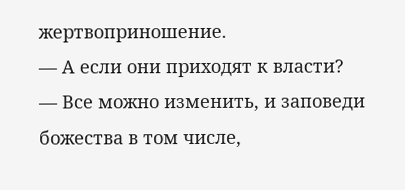жертвоприношение.
— А если они приходят к власти?
— Все можно изменить, и заповеди божества в том числе,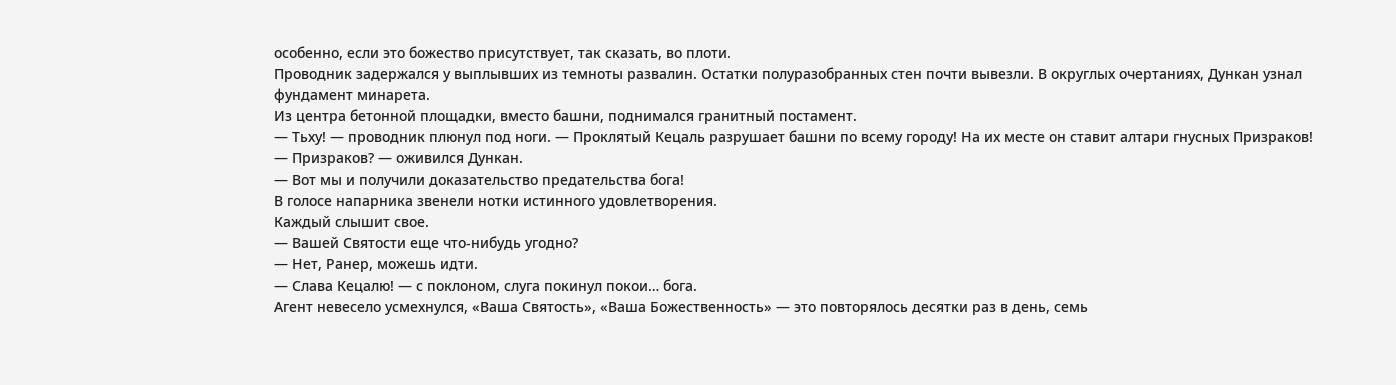особенно, если это божество присутствует, так сказать, во плоти.
Проводник задержался у выплывших из темноты развалин. Остатки полуразобранных стен почти вывезли. В округлых очертаниях, Дункан узнал фундамент минарета.
Из центра бетонной площадки, вместо башни, поднимался гранитный постамент.
— Тьху! — проводник плюнул под ноги. — Проклятый Кецаль разрушает башни по всему городу! На их месте он ставит алтари гнусных Призраков!
— Призраков? — оживился Дункан.
— Вот мы и получили доказательство предательства бога!
В голосе напарника звенели нотки истинного удовлетворения.
Каждый слышит свое.
— Вашей Святости еще что-нибудь угодно?
— Нет, Ранер, можешь идти.
— Слава Кецалю! — с поклоном, слуга покинул покои… бога.
Агент невесело усмехнулся, «Ваша Святость», «Ваша Божественность» — это повторялось десятки раз в день, семь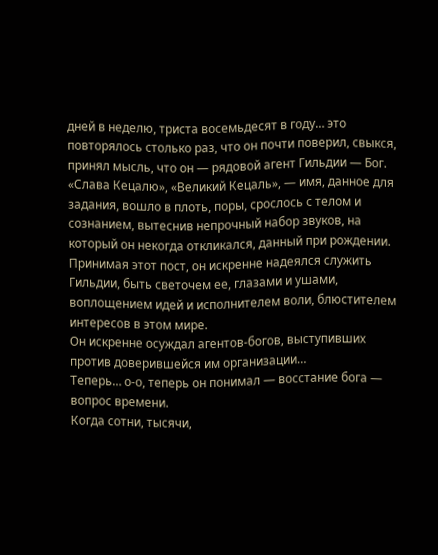дней в неделю, триста восемьдесят в году… это повторялось столько раз, что он почти поверил, свыкся, принял мысль, что он — рядовой агент Гильдии — Бог.
«Слава Кецалю», «Великий Кецаль», — имя, данное для задания, вошло в плоть, поры, срослось с телом и сознанием, вытеснив непрочный набор звуков, на который он некогда откликался, данный при рождении.
Принимая этот пост, он искренне надеялся служить Гильдии, быть светочем ее, глазами и ушами, воплощением идей и исполнителем воли, блюстителем интересов в этом мире.
Он искренне осуждал агентов-богов, выступивших против доверившейся им организации…
Теперь… о-о, теперь он понимал — восстание бога — вопрос времени.
Когда сотни, тысячи,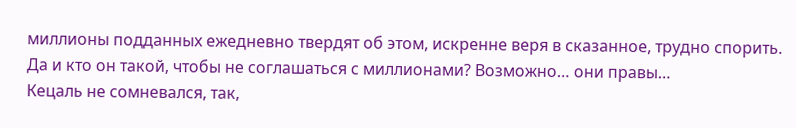миллионы подданных ежедневно твердят об этом, искренне веря в сказанное, трудно спорить.
Да и кто он такой, чтобы не соглашаться с миллионами? Возможно… они правы…
Кецаль не сомневался, так,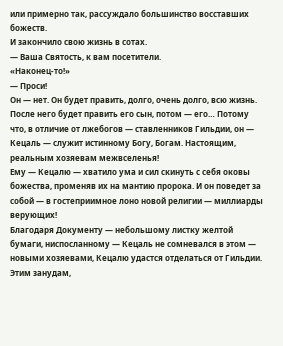или примерно так, рассуждало большинство восставших божеств.
И закончило свою жизнь в сотах.
— Ваша Святость, к вам посетители.
«Наконец-то!»
— Проси!
Он — нет. Он будет править, долго, очень долго, всю жизнь. После него будет править его сын, потом — его… Потому что, в отличие от лжебогов — ставленников Гильдии, он — Кецаль — служит истинному Богу, Богам. Настоящим, реальным хозяевам межвселенья!
Ему — Кецалю — хватило ума и сил скинуть с себя оковы божества, променяв их на мантию пророка. И он поведет за собой — в гостеприимное лоно новой религии — миллиарды верующих!
Благодаря Документу — небольшому листку желтой бумаги, ниспосланному — Кецаль не сомневался в этом — новыми хозяевами, Кецалю удастся отделаться от Гильдии. Этим занудам,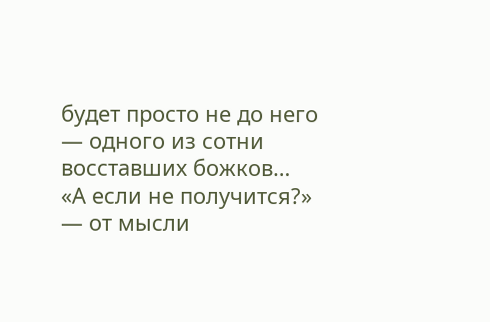будет просто не до него — одного из сотни восставших божков…
«А если не получится?» — от мысли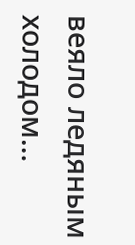веяло ледяным холодом…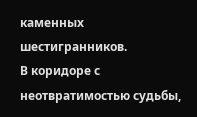каменных шестигранников.
В коридоре с неотвратимостью судьбы,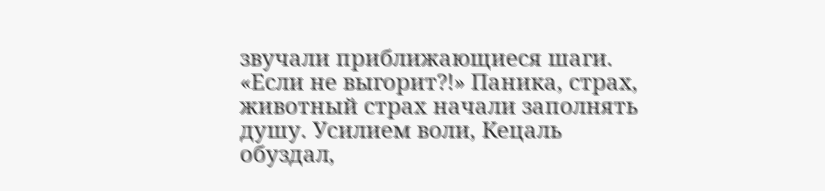звучали приближающиеся шаги.
«Если не выгорит?!» Паника, страх, животный страх начали заполнять душу. Усилием воли, Кецаль обуздал,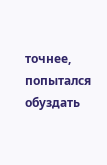точнее, попытался обуздать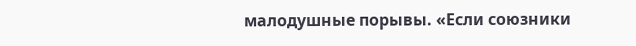малодушные порывы. «Если союзники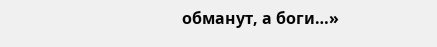обманут, а боги…»